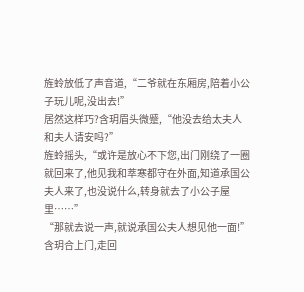旌蛉放低了声音道,“二爷就在东厢房,陪着小公子玩儿呢,没出去!”
居然这样巧?含玥眉头微蹙,“他没去给太夫人和夫人请安吗?”
旌蛉摇头,“或许是放心不下您,出门刚绕了一圈就回来了,他见我和萃寒都守在外面,知道承国公夫人来了,也没说什么,转身就去了小公子屋里……”
“那就去说一声,就说承国公夫人想见他一面!”
含玥合上门,走回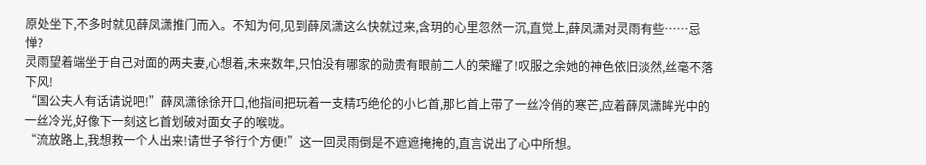原处坐下,不多时就见薛凤潇推门而入。不知为何,见到薛凤潇这么快就过来,含玥的心里忽然一沉,直觉上,薛凤潇对灵雨有些……忌惮?
灵雨望着端坐于自己对面的两夫妻,心想着,未来数年,只怕没有哪家的勋贵有眼前二人的荣耀了!叹服之余她的神色依旧淡然,丝毫不落下风!
“国公夫人有话请说吧!”薛凤潇徐徐开口,他指间把玩着一支精巧绝伦的小匕首,那匕首上带了一丝冷俏的寒芒,应着薛凤潇眸光中的一丝冷光,好像下一刻这匕首划破对面女子的喉咙。
“流放路上,我想救一个人出来!请世子爷行个方便!”这一回灵雨倒是不遮遮掩掩的,直言说出了心中所想。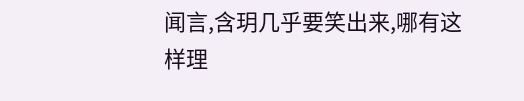闻言,含玥几乎要笑出来,哪有这样理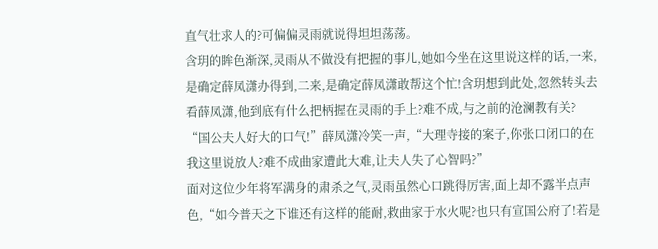直气壮求人的?可偏偏灵雨就说得坦坦荡荡。
含玥的眸色渐深,灵雨从不做没有把握的事儿,她如今坐在这里说这样的话,一来,是确定薛凤潇办得到,二来,是确定薛凤潇敢帮这个忙!含玥想到此处,忽然转头去看薛凤潇,他到底有什么把柄握在灵雨的手上?难不成,与之前的沧澜教有关?
“国公夫人好大的口气!”薛凤潇冷笑一声,“大理寺接的案子,你张口闭口的在我这里说放人?难不成曲家遭此大难,让夫人失了心智吗?”
面对这位少年将军满身的肃杀之气,灵雨虽然心口跳得厉害,面上却不露半点声色,“如今普天之下谁还有这样的能耐,救曲家于水火呢?也只有宣国公府了!若是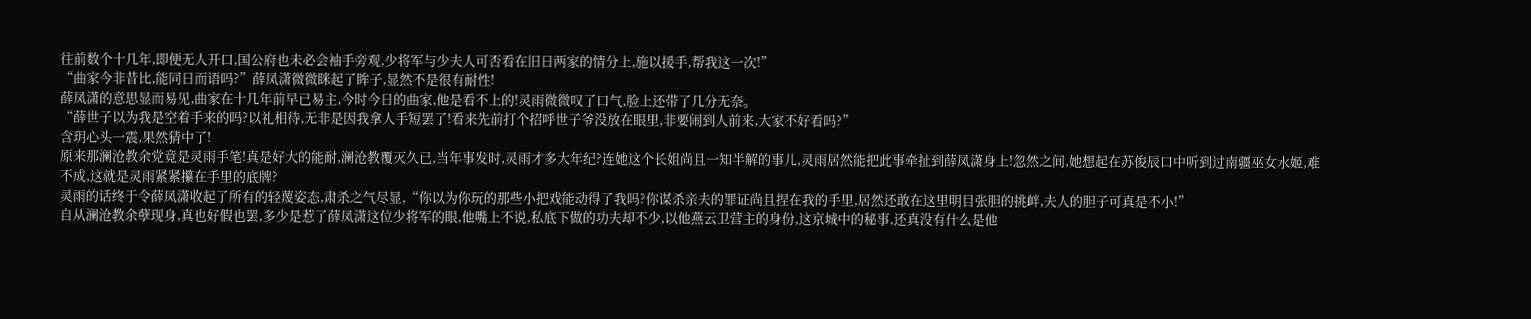往前数个十几年,即便无人开口,国公府也未必会袖手旁观,少将军与少夫人可否看在旧日两家的情分上,施以援手,帮我这一次!”
“曲家今非昔比,能同日而语吗?”薛凤潇微微眯起了眸子,显然不是很有耐性!
薛凤潇的意思显而易见,曲家在十几年前早已易主,今时今日的曲家,他是看不上的!灵雨微微叹了口气,脸上还带了几分无奈。
“薛世子以为我是空着手来的吗?以礼相待,无非是因我拿人手短罢了!看来先前打个招呼世子爷没放在眼里,非要闹到人前来,大家不好看吗?”
含玥心头一震,果然猜中了!
原来那澜沧教余党竟是灵雨手笔!真是好大的能耐,澜沧教覆灭久已,当年事发时,灵雨才多大年纪?连她这个长姐尚且一知半解的事儿,灵雨居然能把此事牵扯到薛凤潇身上!忽然之间,她想起在苏俊辰口中听到过南疆巫女水姬,难不成,这就是灵雨紧紧攥在手里的底牌?
灵雨的话终于令薛凤潇收起了所有的轻蔑姿态,肃杀之气尽显,“你以为你玩的那些小把戏能动得了我吗?你谋杀亲夫的罪证尚且捏在我的手里,居然还敢在这里明目张胆的挑衅,夫人的胆子可真是不小!”
自从澜沧教余孽现身,真也好假也罢,多少是惹了薛凤潇这位少将军的眼,他嘴上不说,私底下做的功夫却不少,以他燕云卫营主的身份,这京城中的秘事,还真没有什么是他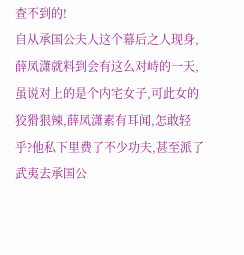查不到的!
自从承国公夫人这个幕后之人现身,薛凤潇就料到会有这么对峙的一天,虽说对上的是个内宅女子,可此女的狡猾狠辣,薛凤潇素有耳闻,怎敢轻乎?他私下里费了不少功夫,甚至派了武夷去承国公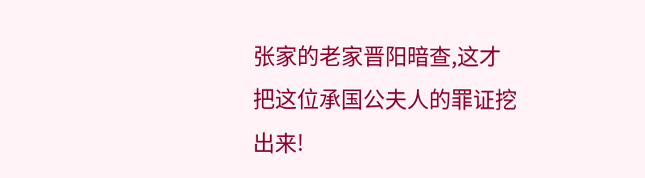张家的老家晋阳暗查,这才把这位承国公夫人的罪证挖出来!